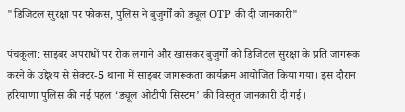"डिजिटल सुरक्षा पर फोकस, पुलिस ने बुजुर्गों को ड्यूल OTP की दी जानकारी"

पंचकूला: साइबर अपराधों पर रोक लगाने और खासकर बुजुर्गों को डिजिटल सुरक्षा के प्रति जागरूक करने के उद्देश्य से सेक्टर-5 थाना में साइबर जागरूकता कार्यक्रम आयोजित किया गया। इस दौरान हरियाणा पुलिस की नई पहल ‘ड्यूल ओटीपी सिस्टम’ की विस्तृत जानकारी दी गई।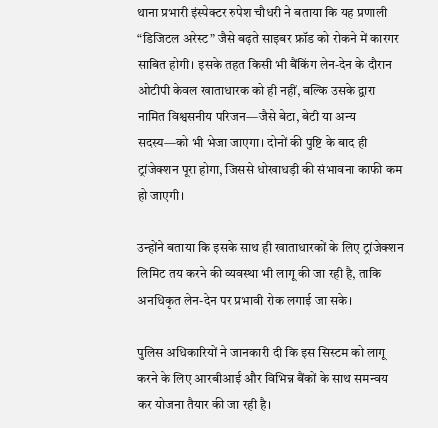थाना प्रभारी इंस्पेक्टर रुपेश चौधरी ने बताया कि यह प्रणाली “डिजिटल अरेस्ट” जैसे बढ़ते साइबर फ्रॉड को रोकने में कारगर साबित होगी। इसके तहत किसी भी बैंकिंग लेन-देन के दौरान ओटीपी केवल खाताधारक को ही नहीं, बल्कि उसके द्वारा नामित विश्वसनीय परिजन—जैसे बेटा, बेटी या अन्य सदस्य—को भी भेजा जाएगा। दोनों की पुष्टि के बाद ही ट्रांजेक्शन पूरा होगा, जिससे धोखाधड़ी की संभावना काफी कम हो जाएगी।

उन्होंने बताया कि इसके साथ ही खाताधारकों के लिए ट्रांजेक्शन लिमिट तय करने की व्यवस्था भी लागू की जा रही है, ताकि अनधिकृत लेन-देन पर प्रभावी रोक लगाई जा सके।

पुलिस अधिकारियों ने जानकारी दी कि इस सिस्टम को लागू करने के लिए आरबीआई और विभिन्न बैंकों के साथ समन्वय कर योजना तैयार की जा रही है।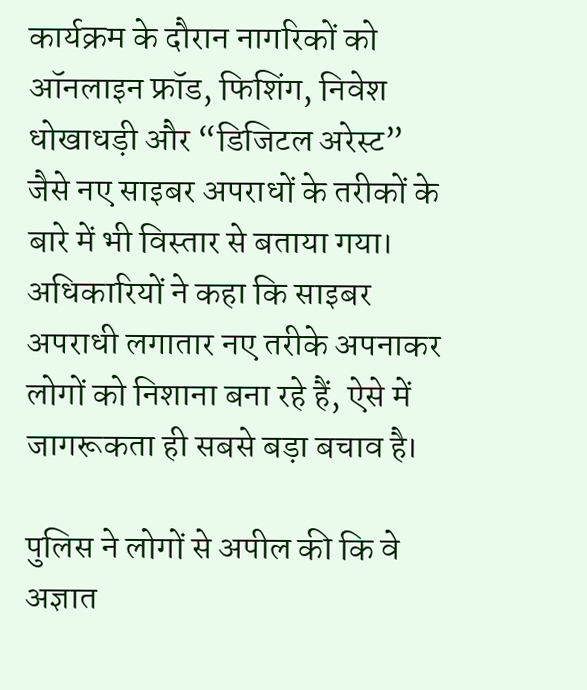कार्यक्रम के दौरान नागरिकों को ऑनलाइन फ्रॉड, फिशिंग, निवेश धोखाधड़ी और “डिजिटल अरेस्ट” जैसे नए साइबर अपराधों के तरीकों के बारे में भी विस्तार से बताया गया। अधिकारियों ने कहा कि साइबर अपराधी लगातार नए तरीके अपनाकर लोगों को निशाना बना रहे हैं, ऐसे में जागरूकता ही सबसे बड़ा बचाव है।

पुलिस ने लोगों से अपील की कि वे अज्ञात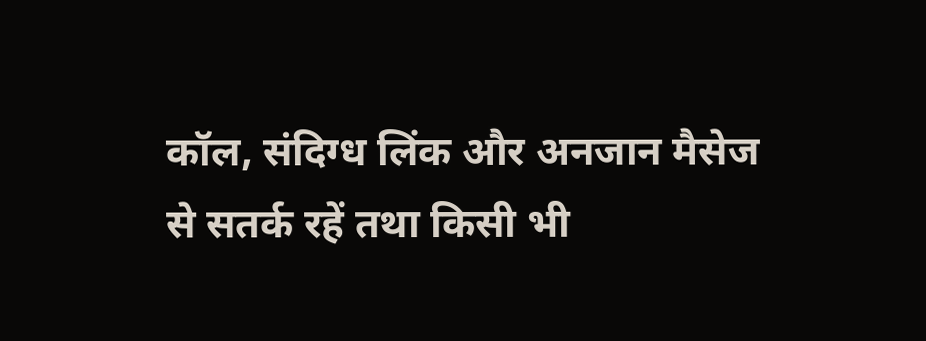कॉल, संदिग्ध लिंक और अनजान मैसेज से सतर्क रहें तथा किसी भी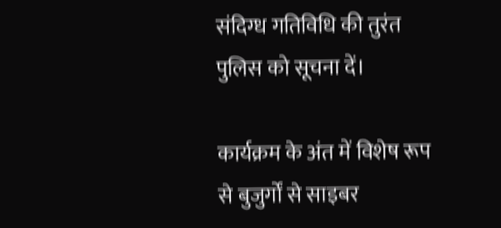संदिग्ध गतिविधि की तुरंत पुलिस को सूचना दें।

कार्यक्रम के अंत में विशेष रूप से बुजुर्गों से साइबर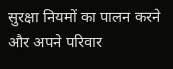सुरक्षा नियमों का पालन करने और अपने परिवार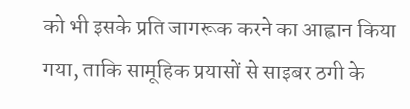को भी इसके प्रति जागरूक करने का आह्वान किया गया, ताकि सामूहिक प्रयासों से साइबर ठगी के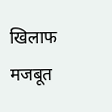खिलाफ मजबूत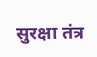सुरक्षा तंत्र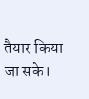तैयार किया जा सके।